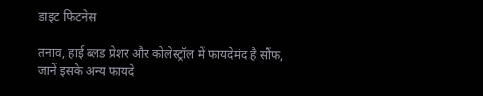डाइट फिटनेस

तनाव, हाई ब्लड प्रेशर और कोलेस्ट्रॉल में फायदेमंद है सौंफ, जानें इसके अन्य फायदे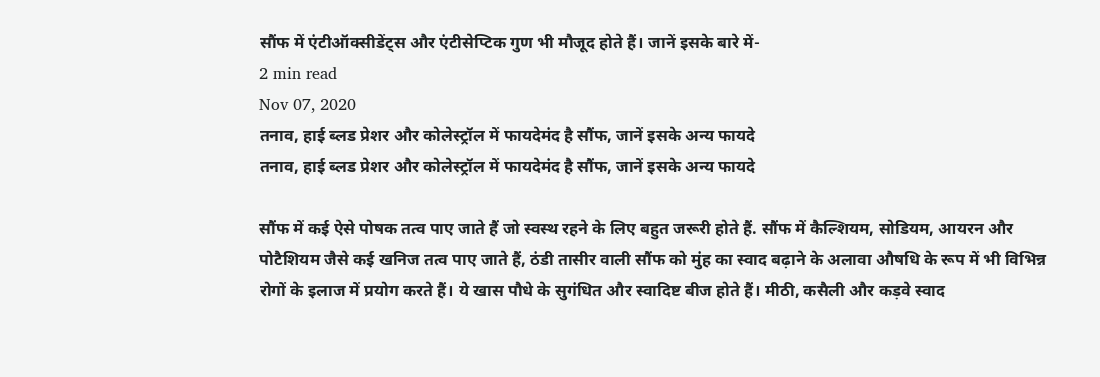सौंफ में एंटीऑक्सीडेंट्स और एंटीसेप्टिक गुण भी मौजूद होते हैं। जानें इसके बारे में-
2 min read
Nov 07, 2020
तनाव, हाई ब्लड प्रेशर और कोलेस्ट्रॉल में फायदेमंद है सौंफ, जानें इसके अन्य फायदे
तनाव, हाई ब्लड प्रेशर और कोलेस्ट्रॉल में फायदेमंद है सौंफ, जानें इसके अन्य फायदे

सौंफ में कई ऐसे पोषक तत्व पाए जाते हैं जो स्वस्थ रहने के लिए बहुत जरूरी होते हैं. सौंफ में कैल्शियम, सोडियम, आयरन और पोटैशियम जैसे कई खनिज तत्व पाए जाते हैं, ठंडी तासीर वाली सौंफ को मुंह का स्वाद बढ़ाने के अलावा औषधि के रूप में भी विभिन्न रोगों के इलाज में प्रयोग करते हैं। ये खास पौधे के सुगंधित और स्वादिष्ट बीज होते हैं। मीठी, कसैली और कड़वे स्वाद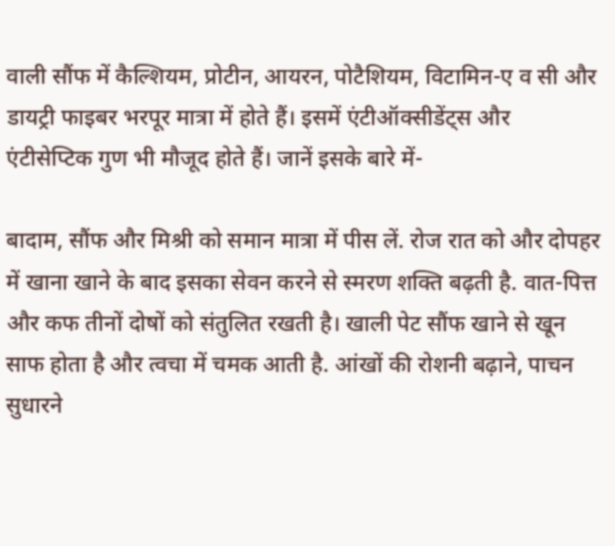वाली सौंफ में कैल्शियम, प्रोटीन, आयरन, पोटैशियम, विटामिन-ए व सी और डायट्री फाइबर भरपूर मात्रा में होते हैं। इसमें एंटीऑक्सीडेंट्स और एंटीसेप्टिक गुण भी मौजूद होते हैं। जानें इसके बारे में-

बादाम, सौंफ और मिश्री को समान मात्रा में पीस लें. रोज रात को और दोपहर में खाना खाने के बाद इसका सेवन करने से स्मरण शक्त‍ि बढ़ती है. वात-पित्त और कफ तीनों दोषों को संतुलित रखती है। खाली पेट सौंफ खाने से खून साफ होता है और त्वचा में चमक आती है. आंखों की रोशनी बढ़ाने, पाचन सुधारने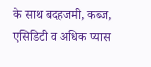के साथ बदहजमी, कब्ज, एसिडिटी व अधिक प्यास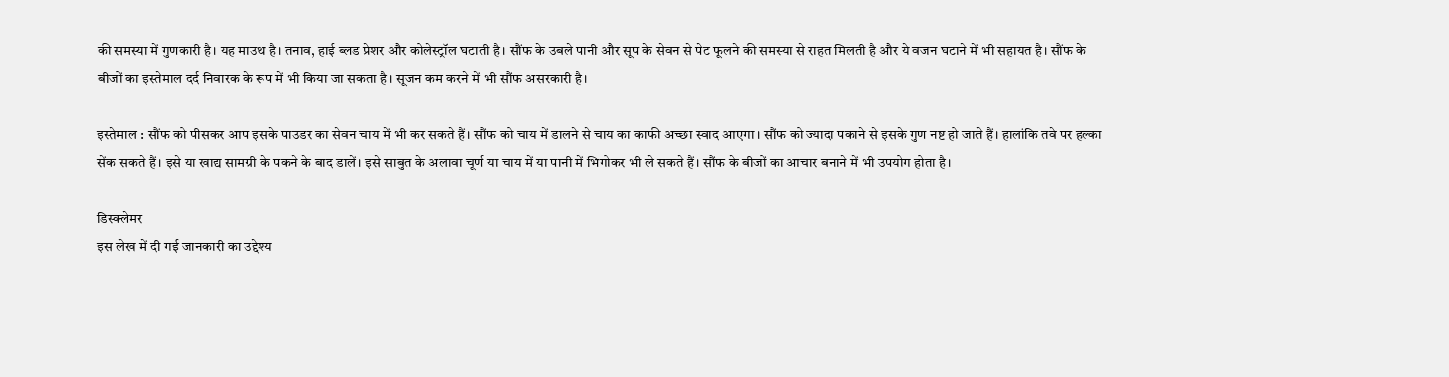की समस्या में गुणकारी है। यह माउथ है। तनाव, हाई ब्लड प्रेशर और कोलेस्ट्रॉल घटाती है। सौंफ के उबले पानी और सूप के सेवन से पेट फूलने की समस्‍या से राहत मिलती है और ये वजन घटाने में भी सहायत है। सौंफ के बीजों का इस्‍तेमाल दर्द निवारक के रूप में भी किया जा सकता है। सूजन कम करने में भी सौंफ असरकारी है।

इस्तेमाल : सौंफ को पीसकर आप इसके पाउडर का सेवन चाय में भी कर सकते हैं। सौंफ को चाय में डालने से चाय का काफी अच्छा स्वाद आएगा। सौंफ को ज्यादा पकाने से इसके गुण नष्ट हो जाते हैं। हालांकि तवे पर हल्का सेंक सकते हैं। इसे या खाद्य सामग्री के पकने के बाद डालें। इसे साबुत के अलावा चूर्ण या चाय में या पानी में भिगोकर भी ले सकते हैं। सौंफ के बीजों का आचार बनाने में भी उपयोग होता है।

डिस्क्लेमर
इस लेख में दी गई जानकारी का उद्देश्य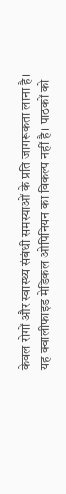केवल रोगों और स्वास्थ्य संबंधी समस्याओं के प्रति जागरूकता लाना है। यह क्वालीफाइड मेडिकल ओपिनियन का विकल्प नहीं है। पाठकों को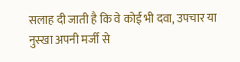सलाह दी जाती है कि वे कोई भी दवा, उपचार या नुस्खा अपनी मर्जी से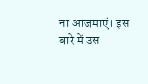ना आजमाएं। इस बारे में उस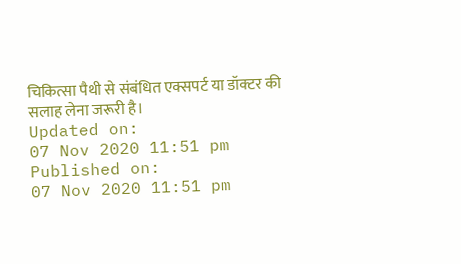चिकित्सा पैथी से संबंधित एक्सपर्ट या डॉक्टर की सलाह लेना जरूरी है।
Updated on:
07 Nov 2020 11:51 pm
Published on:
07 Nov 2020 11:51 pm